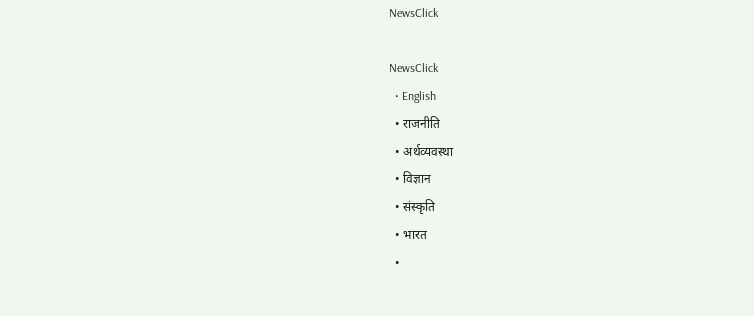NewsClick

NewsClick
  • English
  • राजनीति
  • अर्थव्यवस्था
  • विज्ञान
  • संस्कृति
  • भारत
  •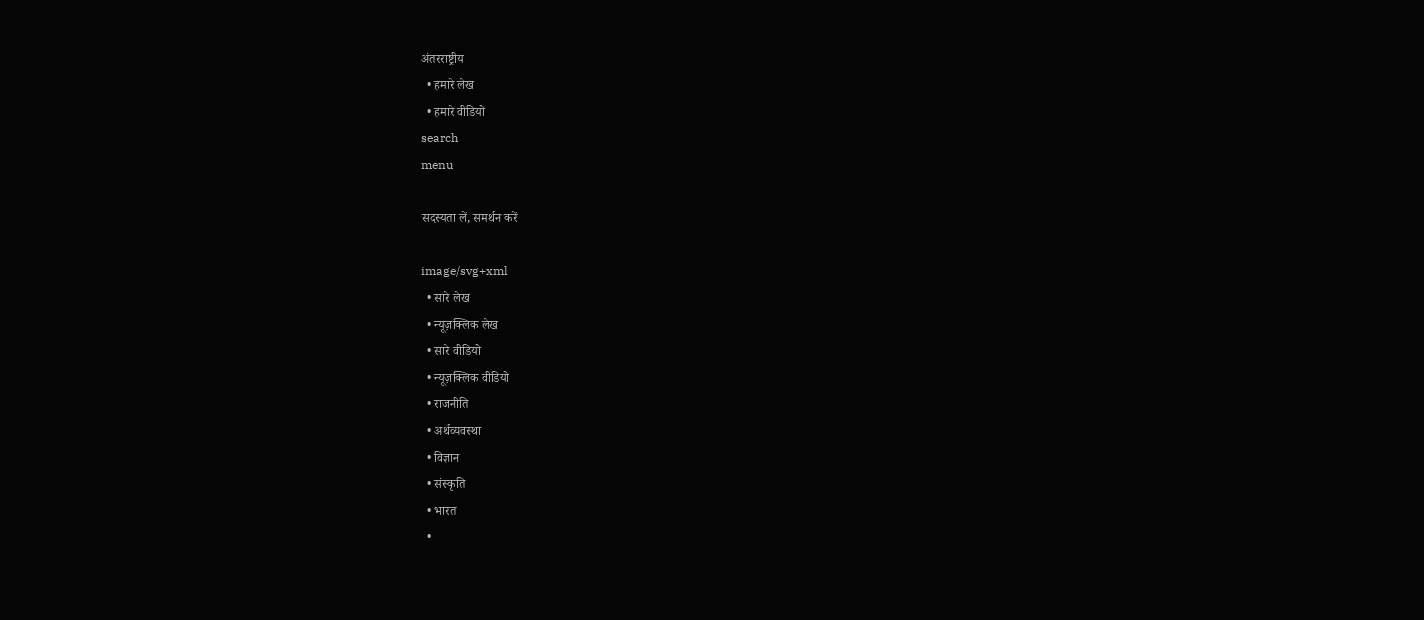अंतरराष्ट्रीय
  • हमारे लेख
  • हमारे वीडियो
search
menu

सदस्यता लें, समर्थन करें

image/svg+xml
  • सारे लेख
  • न्यूज़क्लिक लेख
  • सारे वीडियो
  • न्यूज़क्लिक वीडियो
  • राजनीति
  • अर्थव्यवस्था
  • विज्ञान
  • संस्कृति
  • भारत
  •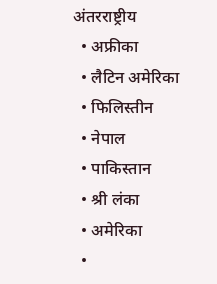अंतरराष्ट्रीय
  • अफ्रीका
  • लैटिन अमेरिका
  • फिलिस्तीन
  • नेपाल
  • पाकिस्तान
  • श्री लंका
  • अमेरिका
  •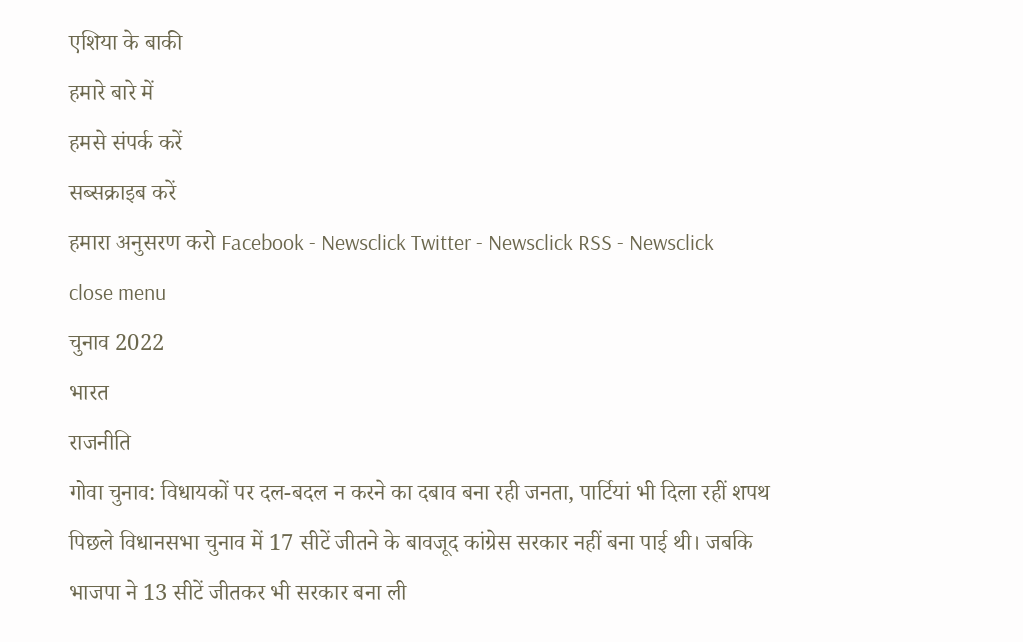एशिया के बाकी
हमारे बारे में
हमसे संपर्क करें
सब्सक्राइब करें
हमारा अनुसरण करो Facebook - Newsclick Twitter - Newsclick RSS - Newsclick
close menu
चुनाव 2022
भारत
राजनीति
गोवा चुनाव: विधायकों पर दल-बदल न करने का दबाव बना रही जनता, पार्टियां भी दिला रहीं शपथ
पिछले विधानसभा चुनाव में 17 सीटें जीतने के बावजूद कांग्रेस सरकार नहीं बना पाई थी। जबकि भाजपा ने 13 सीटें जीतकर भी सरकार बना ली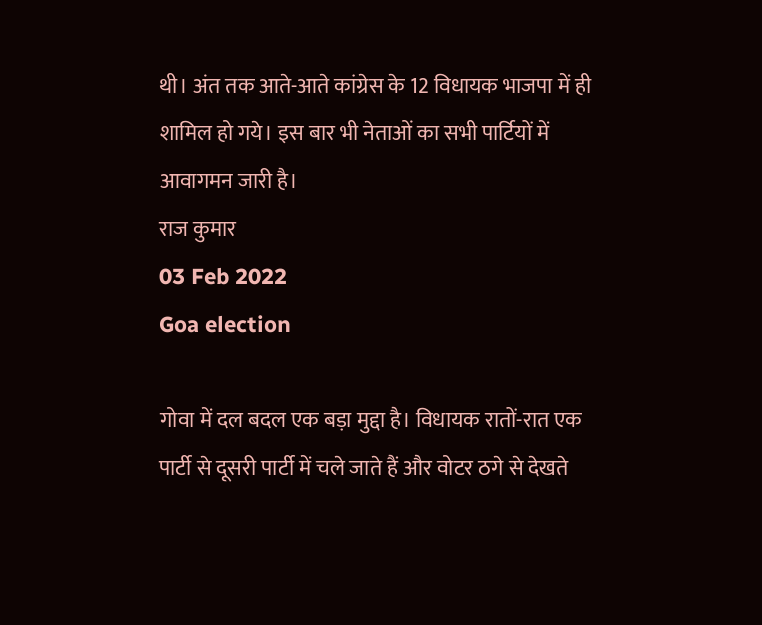थी। अंत तक आते-आते कांग्रेस के 12 विधायक भाजपा में ही शामिल हो गये। इस बार भी नेताओं का सभी पार्टियों में आवागमन जारी है।
राज कुमार
03 Feb 2022
Goa election

गोवा में दल बदल एक बड़ा मुद्दा है। विधायक रातों-रात एक पार्टी से दूसरी पार्टी में चले जाते हैं और वोटर ठगे से देखते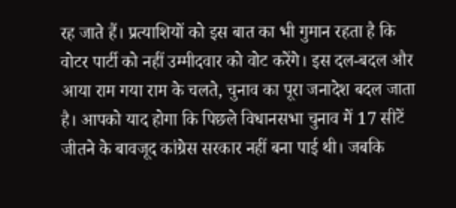रह जाते हैं। प्रत्याशियों को इस बात का भी गुमान रहता है कि वोटर पार्टी को नहीं उम्मीदवार को वोट करेंगे। इस दल-बदल और आया राम गया राम के चलते, चुनाव का पूरा जनादेश बदल जाता है। आपको याद होगा कि पिछले विधानसभा चुनाव में 17 सीटें जीतने के बावजूद कांग्रेस सरकार नहीं बना पाई थी। जबकि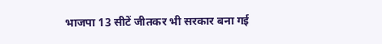भाजपा 13 सीटें जीतकर भी सरकार बना गई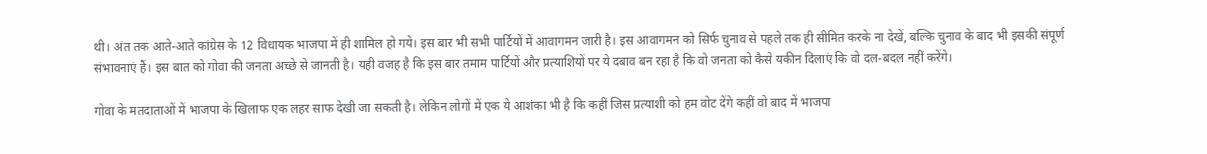थी। अंत तक आते-आते कांग्रेस के 12 विधायक भाजपा में ही शामिल हो गये। इस बार भी सभी पार्टियों में आवागमन जारी है। इस आवागमन को सिर्फ चुनाव से पहले तक ही सीमित करके ना देखें, बल्कि चुनाव के बाद भी इसकी संपूर्ण संभावनाएं हैं। इस बात को गोवा की जनता अच्छे से जानती है। यही वजह है कि इस बार तमाम पार्टियों और प्रत्याशियों पर ये दबाव बन रहा है कि वो जनता को कैसे यकीन दिलाएं कि वो दल-बदल नहीं करेंगे।

गोवा के मतदाताओं में भाजपा के खिलाफ एक लहर साफ देखी जा सकती है। लेकिन लोगों में एक ये आशंका भी है कि कहीं जिस प्रत्याशी को हम वोट देंगे कहीं वो बाद में भाजपा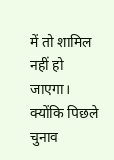में तो शामिल नहीं हो जाएगा। क्योंकि पिछले चुनाव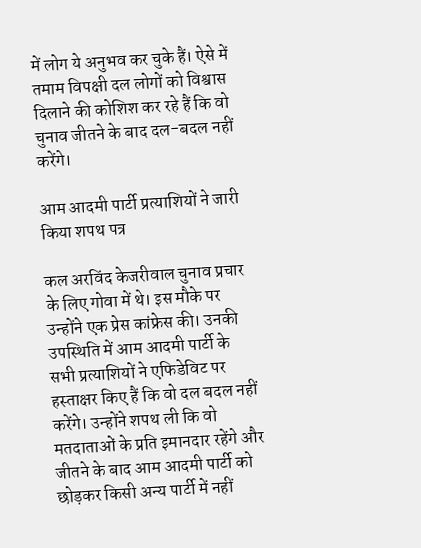में लोग ये अनुभव कर चुके हैं। ऐसे में तमाम विपक्षी दल लोगों को विश्वास दिलाने की कोशिश कर रहे हैं कि वो चुनाव जीतने के बाद दल-बदल नहीं करेंगे।

आम आदमी पार्टी प्रत्याशियों ने जारी किया शपथ पत्र

कल अरविंद केजरीवाल चुनाव प्रचार के लिए गोवा में थे। इस मौके पर उन्होंने एक प्रेस कांफ्रेस की। उनकी उपस्थिति में आम आदमी पार्टी के सभी प्रत्याशियों ने एफिडेविट पर हस्ताक्षर किए हैं कि वो दल बदल नहीं करेंगे। उन्होंने शपथ ली कि वो मतदाताओं के प्रति इमानदार रहेंगे और जीतने के बाद आम आदमी पार्टी को छोड़कर किसी अन्य पार्टी में नहीं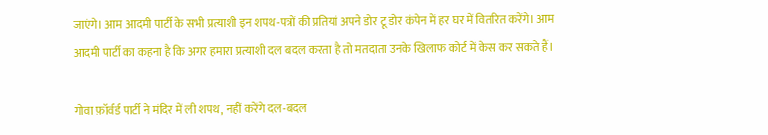जाएंगे। आम आदमी पार्टी के सभी प्रत्याशी इन शपथ-पत्रों की प्रतियां अपने डोर टू डोर कंपेन में हर घर में वितरित करेंगे। आम आदमी पार्टी का कहना है कि अगर हमारा प्रत्याशी दल बदल करता है तो मतदाता उनके खिलाफ कोर्ट में केस कर सकते हैं।

गोवा फ़ॉर्वर्ड पार्टी ने मंदिर में ली शपथ, नहीं करेंगे दल-बदल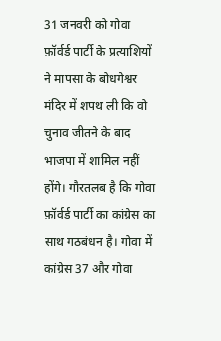31 जनवरी को गोवा फ़ॉर्वर्ड पार्टी के प्रत्याशियों ने मापसा के बोधगेश्वर मंदिर में शपथ ली कि वो चुनाव जीतने के बाद भाजपा में शामिल नहीं होंगे। गौरतलब है कि गोवा फ़ॉर्वर्ड पार्टी का कांग्रेस का साथ गठबंधन है। गोवा में कांग्रेस 37 और गोवा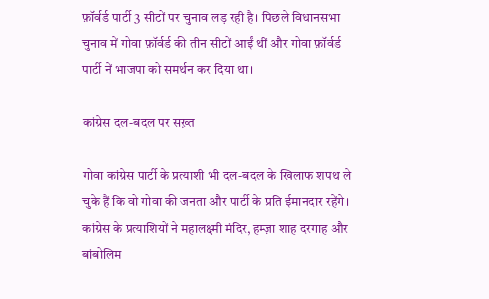फ़ॉर्वर्ड पार्टी 3 सीटों पर चुनाव लड़ रही है। पिछले विधानसभा चुनाव में गोवा फ़ॉर्वर्ड की तीन सीटों आईं थीं और गोवा फ़ॉर्वर्ड पार्टी नें भाजपा को समर्थन कर दिया था।

कांग्रेस दल-बदल पर सख़्त

गोवा कांग्रेस पार्टी के प्रत्याशी भी दल-बदल के खिलाफ शपथ ले चुके हैं कि वो गोवा की जनता और पार्टी के प्रति ईमानदार रहेंगे। कांग्रेस के प्रत्याशियों ने महालक्ष्मी मंदिर, हम्ज़ा शाह दरगाह और बांबोलिम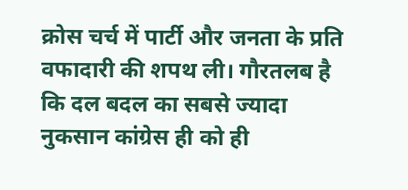क्रोस चर्च में पार्टी और जनता के प्रति वफादारी की शपथ ली। गौरतलब है कि दल बदल का सबसे ज्यादा नुकसान कांग्रेस ही को ही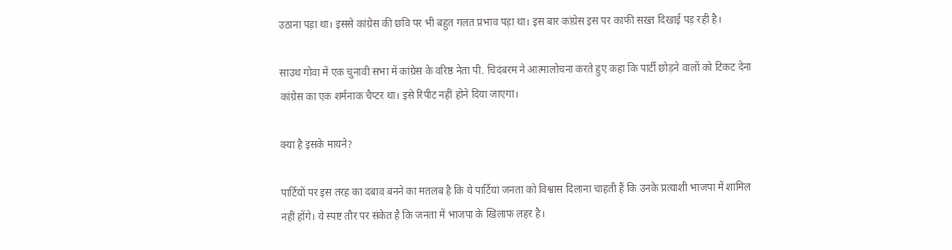उठाना पड़ा था। इससे कांग्रेस की छवि पर भी बहुत गलत प्रभाव पड़ा था। इस बार कांग्रेस इस पर काफी सख़्त दिखाई पड़ रही है।

साउथ गोवा में एक चुनावी सभा में कांग्रेस के वरिष्ठ नेता पी. चिदंबरम ने आत्मालोचना करते हुए कहा कि पार्टी छोड़ने वालों को टिकट देना कांग्रेस का एक शर्मनाक चैप्टर था। इसे रिपीट नहीं होने दिया जाएगा।

क्या है इसके मायने?

पार्टियों पर इस तरह का दबाव बनने का मतलब है कि ये पार्टियां जनता को विश्वास दिलाना चाहती हैं कि उनके प्रत्याशी भाजपा में शामिल नहीं होंगे। ये स्पष्ट तौर पर संकेत है कि जनता में भाजपा के खिलाफ लहर है।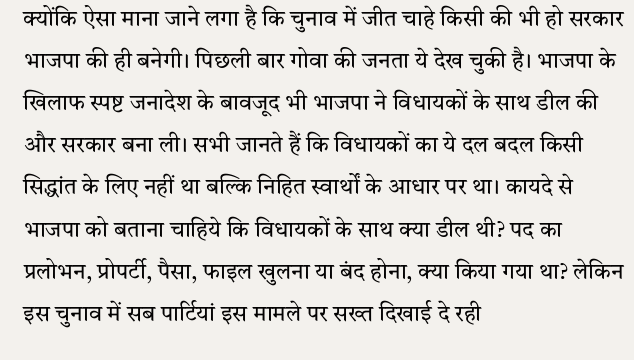क्योंकि ऐसा माना जाने लगा है कि चुनाव में जीत चाहे किसी की भी हो सरकार भाजपा की ही बनेगी। पिछली बार गोवा की जनता ये देख चुकी है। भाजपा के खिलाफ स्पष्ट जनादेश के बावजूद भी भाजपा ने विधायकों के साथ डील की और सरकार बना ली। सभी जानते हैं कि विधायकों का ये दल बदल किसी सिद्धांत के लिए नहीं था बल्कि निहित स्वार्थों के आधार पर था। कायदे से भाजपा को बताना चाहिये कि विधायकों के साथ क्या डील थी? पद का प्रलोभन, प्रोपर्टी, पैसा, फाइल खुलना या बंद होना, क्या किया गया था? लेकिन इस चुनाव में सब पार्टियां इस मामले पर सख्त दिखाई दे रही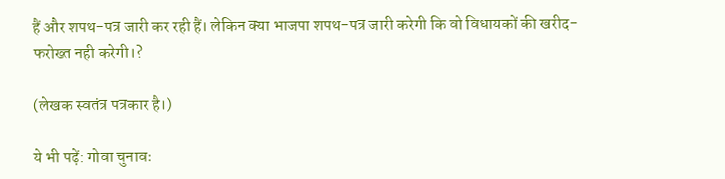हैं और शपथ-पत्र जारी कर रही हैं। लेकिन क्या भाजपा शपथ-पत्र जारी करेगी कि वो विधायकों की खरीद-फरोख्त नही करेगी।?

(लेखक स्वतंत्र पत्रकार है।)

ये भी पढ़ें: गोवा चुनावः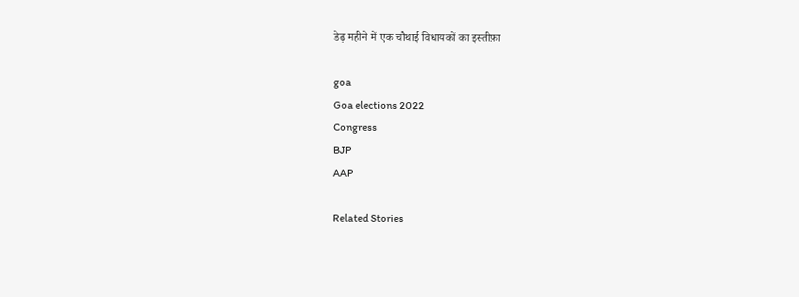डेढ़ महीने में एक चौथाई विधायकों का इस्तीफ़ा

goa
Goa elections 2022
Congress
BJP
AAP

Related Stories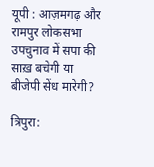यूपी : आज़मगढ़ और रामपुर लोकसभा उपचुनाव में सपा की साख़ बचेगी या बीजेपी सेंध मारेगी?

त्रिपुरा: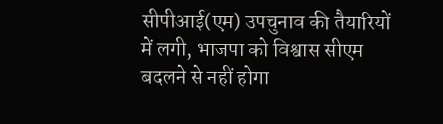सीपीआई(एम) उपचुनाव की तैयारियों में लगी, भाजपा को विश्वास सीएम बदलने से नहीं होगा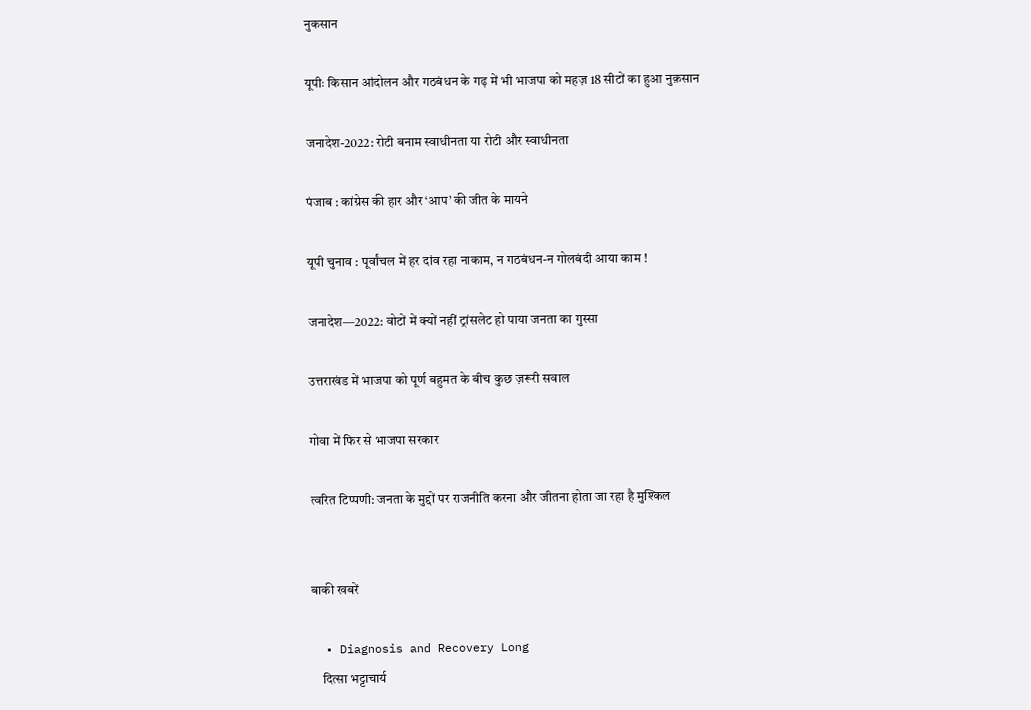नुकसान

यूपीः किसान आंदोलन और गठबंधन के गढ़ में भी भाजपा को महज़ 18 सीटों का हुआ नुक़सान

जनादेश-2022: रोटी बनाम स्वाधीनता या रोटी और स्वाधीनता

पंजाब : कांग्रेस की हार और ‘आप’ की जीत के मायने

यूपी चुनाव : पूर्वांचल में हर दांव रहा नाकाम, न गठबंधन-न गोलबंदी आया काम !

जनादेश—2022: वोटों में क्यों नहीं ट्रांसलेट हो पाया जनता का गुस्सा

उत्तराखंड में भाजपा को पूर्ण बहुमत के बीच कुछ ज़रूरी सवाल

गोवा में फिर से भाजपा सरकार

त्वरित टिप्पणी: जनता के मुद्दों पर राजनीति करना और जीतना होता जा रहा है मुश्किल


बाकी खबरें

  • Diagnosis and Recovery Long
    दित्सा भट्टाचार्य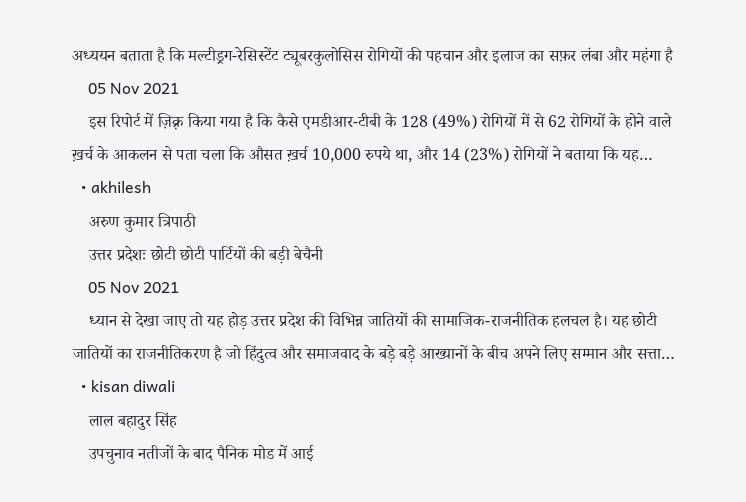अध्ययन बताता है कि मल्टीड्रग-रेसिस्टेंट ट्यूबरकुलोसिस रोगियों की पहचान और इलाज का सफ़र लंबा और महंगा है
    05 Nov 2021
    इस रिपोर्ट में ज़िक़्र किया गया है कि कैसे एमडीआर-टीबी के 128 (49%) रोगियों में से 62 रोगियों के होने वाले ख़र्च के आकलन से पता चला कि औसत ख़र्च 10,000 रुपये था, और 14 (23%) रोगियों ने बताया कि यह…
  • akhilesh
    अरुण कुमार त्रिपाठी
    उत्तर प्रदेशः छोटी छोटी पार्टियों की बड़ी बेचैनी
    05 Nov 2021
    ध्यान से देखा जाए तो यह होड़ उत्तर प्रदेश की विभिन्न जातियों की सामाजिक-राजनीतिक हलचल है। यह छोटी जातियों का राजनीतिकरण है जो हिंदुत्व और समाजवाद के बड़े बड़े आख्यानों के बीच अपने लिए सम्मान और सत्ता…
  • kisan diwali
    लाल बहादुर सिंह
    उपचुनाव नतीजों के बाद पैनिक मोड में आई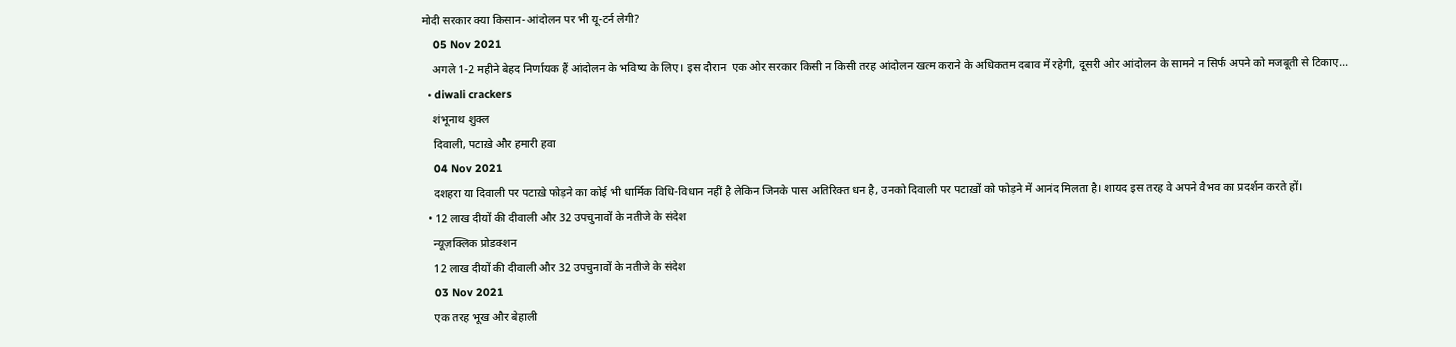मोदी सरकार क्या किसान-आंदोलन पर भी यू-टर्न लेगी?
    05 Nov 2021
    अगले 1-2 महीने बेहद निर्णायक हैं आंदोलन के भविष्य के लिए। इस दौरान  एक ओर सरकार किसी न किसी तरह आंदोलन खत्म कराने के अधिकतम दबाव में रहेगी, दूसरी ओर आंदोलन के सामने न सिर्फ अपने को मजबूती से टिकाए…
  • diwali crackers
    शंभूनाथ शुक्ल
    दिवाली, पटाख़े और हमारी हवा
    04 Nov 2021
    दशहरा या दिवाली पर पटाख़े फोड़ने का कोई भी धार्मिक विधि-विधान नहीं है लेकिन जिनके पास अतिरिक्त धन है, उनको दिवाली पर पटाख़ों को फोड़ने में आनंद मिलता है। शायद इस तरह वे अपने वैभव का प्रदर्शन करते हों।
  • 12 लाख दीयों की दीवाली और 32 उपचुनावों के नतीजे के संदेश
    न्यूज़क्लिक प्रोडक्शन
    12 लाख दीयों की दीवाली और 32 उपचुनावों के नतीजे के संदेश
    03 Nov 2021
    एक तरह भूख और बेहाली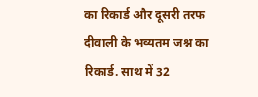का रिकार्ड और दूसरी तरफ दीवाली के भव्यतम जश्न का रिकार्ड. साथ में 32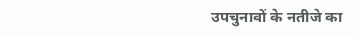उपचुनावों के नतीजे का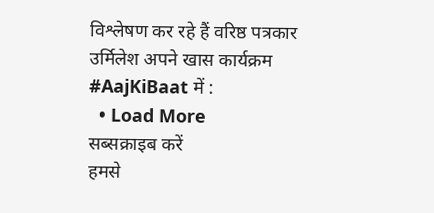विश्लेषण कर रहे हैं वरिष्ठ पत्रकार उर्मिलेश अपने खास कार्यक्रम #AajKiBaat में :
  • Load More
सब्सक्राइब करें
हमसे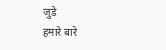जुडे
हमारे बारे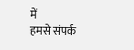में
हमसे संपर्क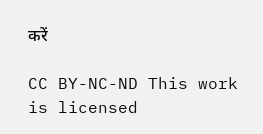करें

CC BY-NC-ND This work is licensed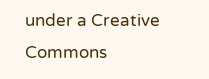under a Creative Commons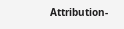Attribution-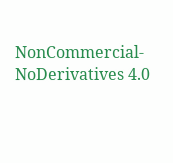NonCommercial-NoDerivatives 4.0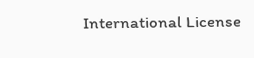International License